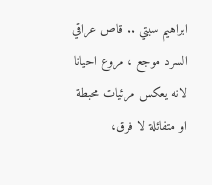ابراهيم سبتي .. قاص عراقي
السرد موجع ، مروع احيانا لانه يعكس مرئيات محبطة او متفائلة لا فرق،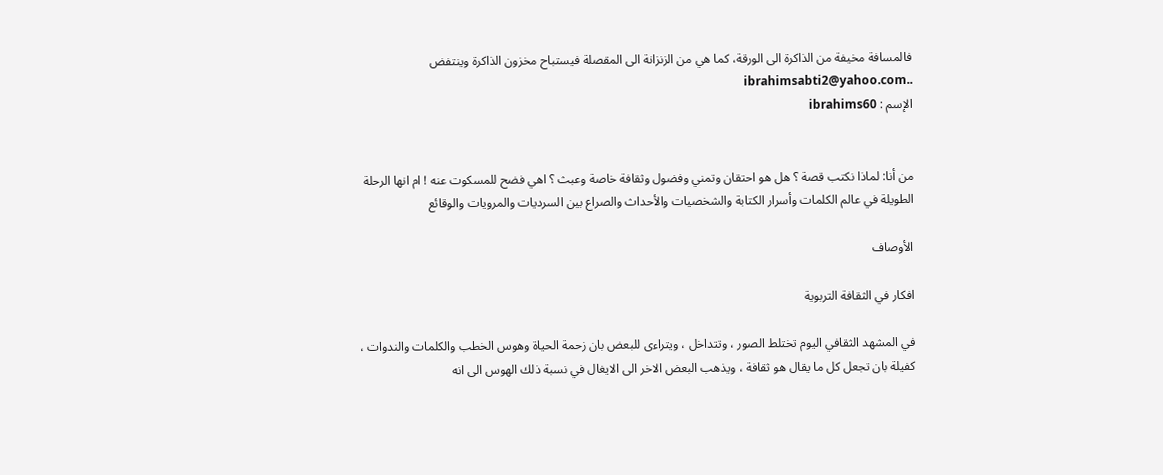فالمسافة مخيفة من الذاكرة الى الورقة، كما هي من الزنزانة الى المقصلة فيستباح مخزون الذاكرة وينتفض ..ibrahimsabti2@yahoo.com
الإسم : ibrahims60


من أنا: لماذا نكتب قصة ؟ هل هو احتقان وتمني وفضول وثقافة خاصة وعبث ؟ اهي فضح للمسكوت عنه ! ام انها الرحلة الطويلة في عالم الكلمات وأسرار الكتابة والشخصيات والأحداث والصراع بين السرديات والمرويات والوقائع

الأوصاف

افكار في الثقافة التربوية

في المشهد الثقافي اليوم تختلط الصور ، وتتداخل ، ويتراءى للبعض بان زحمة الحياة وهوس الخطب والكلمات والندوات ، كفيلة بان تجعل كل ما يقال هو ثقافة ، ويذهب البعض الاخر الى الايغال في نسبة ذلك الهوس الى انه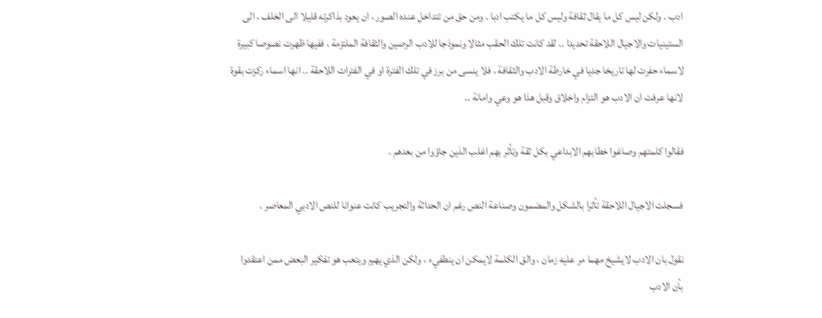ادب . ولكن ليس كل ما يقال ثقافة وليس كل ما يكتب ادبا . ومن حق من تتداخل عنده الصور ، ان يعود بذاكرته قليلا الى الخلف ، الى الستينيات والاجيال اللاحقة تحديدا .. لقد كانت تلك الحقب مثالا ونموذجا للادب الرصين والثقافة الملتزمة ، ففيها ظهرت نصوصا كبيرة لاسماء حفرت لها تاريخا جديا في خارطة الادب والثقافة ، فلا ينسى من برز في تلك الفترة او في الفترات اللاحقة .. انها اسماء ركزت بقوة لانها عرفت ان الادب هو التزام واخلاق وقبل هذا هو وعي وامانة ..

فقالوا كلمتهم وصاغوا خطابهم الابداعي بكل ثقة وتأثر بهم اغلب الذين جاؤوا من بعدهم .

فسجلت الاجيال اللاحقة تأثرا بالشكل والمضمون وصناعة النص رغم ان الحداثة والتجريب كانت عنوانا للنص الادبي المعاصر .

نقول بان الادب لايشيخ مهما مر عليه زمان ، والق الكلمة لايمكن ان ينطفيء ، ولكن الذي يهرم ويتعب هو تفكير البعض ممن اعتقدوا بأن الادب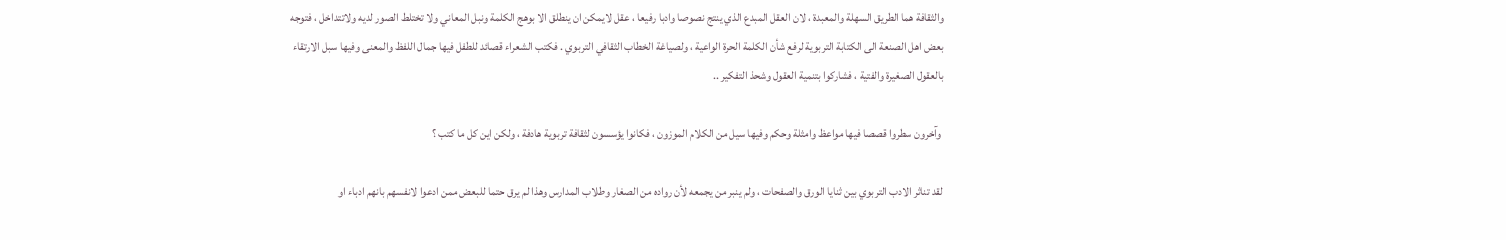والثقافة هما الطريق السهلة والمعبدة ، لان العقل المبدع الذي ينتج نصوصا وادبا رفيعا ، عقل لايمكن ان ينطلق الا بوهج الكلمة ونبل المعاني ولا تختلط الصور لديه ولاتتداخل ، فتوجه بعض اهل الصنعة الى الكتابة التربوية لرفع شأن الكلمة الحرة الواعية ، ولصياغة الخطاب الثقافي التربوي . فكتب الشعراء قصائد للطفل فيها جمال اللفظ والمعنى وفيها سبل الارتقاء بالعقول الصغيرة والفتية ، فشاركوا بتنمية العقول وشحذ التفكير ..

 وآخرون سطروا قصصا فيها مواعظ وامثلة وحكم وفيها سيل من الكلام الموزون ، فكانوا يؤسسون لثقافة تربوية هادفة ، ولكن اين كل ما كتب ؟

لقد تناثر الادب التربوي بين ثنايا الورق والصفحات ، ولم ينبر من يجمعه لأن رواده من الصغار وطلاب المدارس وهذا لم يرق حتما للبعض ممن ادعوا لانفسهم بانهم ادباء او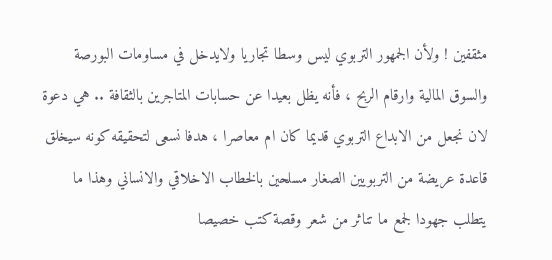مثقفين ! ولأن الجمهور التربوي ليس وسطا تجاريا ولايدخل في مساومات البورصة والسوق المالية وارقام الربح ، فأنه يظل بعيدا عن حسابات المتاجرين بالثقافة .. هي دعوة لان نجعل من الابداع التربوي قديما كان ام معاصرا ، هدفا نسعى لتحقيقه كونه سيخلق قاعدة عريضة من التربويين الصغار مسلحين بالخطاب الاخلاقي والانساني وهذا ما يتطلب جهودا لجمع ما تناثر من شعر وقصة كتب خصيصا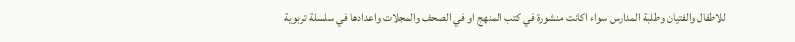للاطفال والفتيان وطلبة المدارس سواء اكانت منشورة في كتب المنهج او في الصحف والمجلات واعدادها في سلسلة تربوية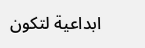ابداعية لتكون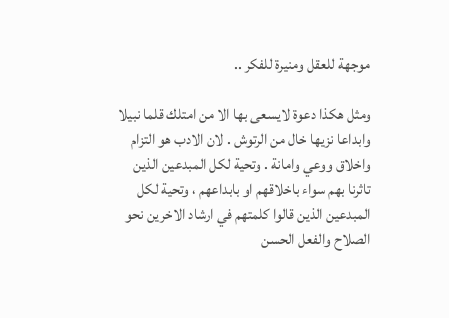موجهة للعقل ومنيرة للفكر ..

ومثل هكذا دعوة لايسعى بها الا من امتلك قلما نبيلا وابداعا نزيها خال من الرتوش . لان الادب هو التزام واخلاق ووعي وامانة . وتحية لكل المبدعين الذين تاثرنا بهم سواء باخلاقهم او بابداعهم ، وتحية لكل المبدعين الذين قالوا كلمتهم في ارشاد الاخرين نحو الصلاح والفعل الحسن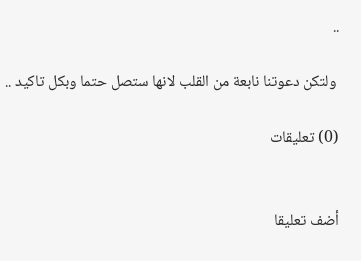..

 ولتكن دعوتنا نابعة من القلب لانها ستصل حتما وبكل تاكيد ..

(0) تعليقات


أضف تعليقا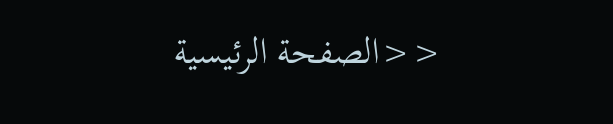<<الصفحة الرئيسية